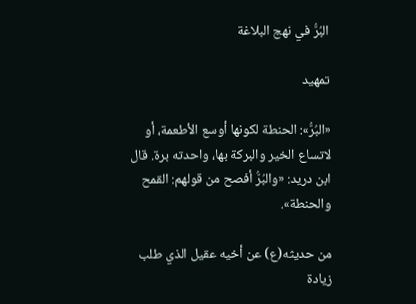البُرُّ في نهج البلاغة

تمهيد

«البُرُّ»: الحنطة لكونها أوسع الأطعمة، أو لاتساع الخير والبركة بها، واحدته برة. قال ابن دريد: «والبُرُّ أفصح من قولهم: القمح والحنطة».

من حديثه(ع) عن أخيه عقيل الذي طلب زيادة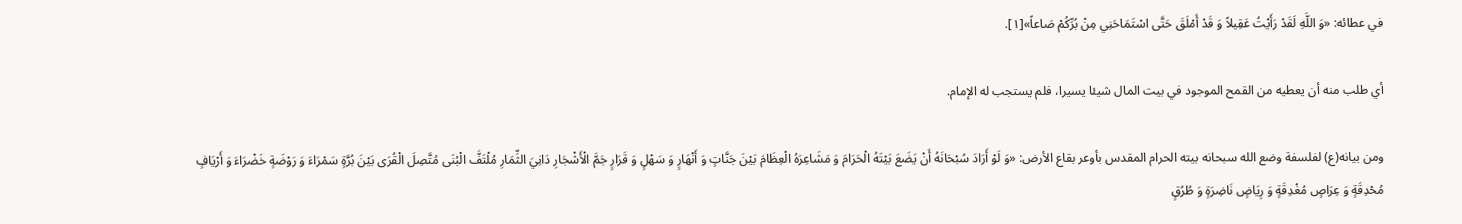في عطائه: «وَ اللَّهِ لَقَدْ رَأَيْتُ عَقِيلاً وَ قَدْ أَمْلَقَ حَتَّى اسْتَمَاحَنِي مِنْ بُرِّكُمْ صَاعاً»[١].

أي طلب منه أن يعطيه من القمح الموجود في بيت المال شيئا يسيرا، فلم يستجب له الإمام.

ومن بيانه(ع) لفلسفة وضع الله سبحانه بيته الحرام المقدس بأوعر بقاع الأرض: «وَ لَوْ أَرَادَ سُبْحَانَهُ أَنْ يَضَعَ بَيْتَهُ الْحَرَامَ وَ مَشَاعِرَهُ الْعِظَامَ بَيْنَ جَنَّاتٍ وَ أَنْهَارٍ وَ سَهْلٍ وَ قَرَارٍ جَمَّ الْأَشْجَارِ دَانِيَ الثِّمَارِ مُلْتَفَّ الْبُنَى مُتَّصِلَ الْقُرَى بَيْنَ بُرَّةٍ سَمْرَاءَ وَ رَوْضَةٍ خَضْرَاءَ وَ أَرْيَافٍ مُحْدِقَةٍ وَ عِرَاصٍ مُغْدِقَةٍ وَ رِيَاضٍ نَاضِرَةٍ وَ طُرُقٍ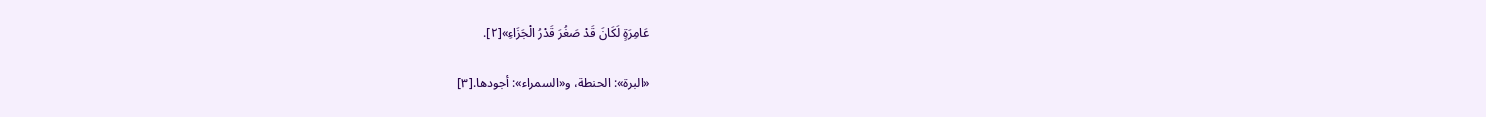عَامِرَةٍ لَكَانَ قَدْ صَغُرَ قَدْرُ الْجَزَاءِ»[٢].

«البرة»: الحنطة، و«السمراء»: أجودها.[٣]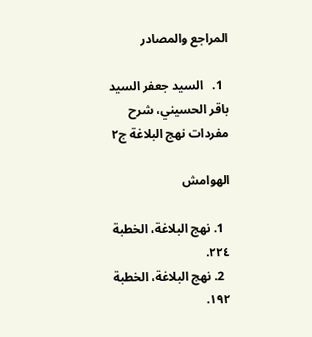المراجع والمصادر

  1.   السيد جعفر السيد باقر الحسيني، شرح مفردات نهج البلاغة ج۲

الهوامش

  1. نهج البلاغة، الخطبة ٢٢٤.
  2. نهج البلاغة، الخطبة ١٩٢.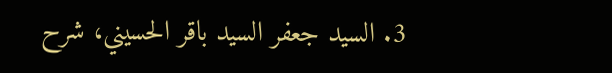3. السيد جعفر السيد باقر الحسيني، شرح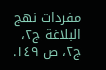مفردات نهج البلاغة ج٢، ج٢، ص ١٤٩.